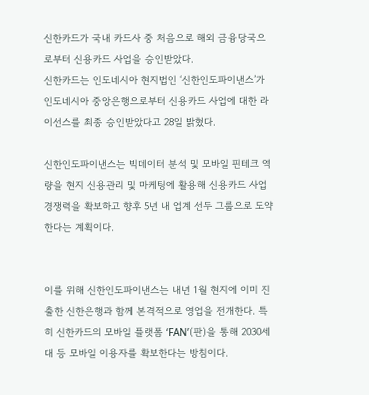신한카드가 국내 카드사 중 처음으로 해외 금융당국으로부터 신용카드 사업을 승인받았다.
신한카드는 인도네시아 현지법인 ‘신한인도파이낸스’가 인도네시아 중앙은행으로부터 신용카드 사업에 대한 라이선스를 최종 승인받았다고 28일 밝혔다.

신한인도파이낸스는 빅데이터 분석 및 모바일 핀테크 역량을 현지 신용관리 및 마케팅에 활용해 신용카드 사업 경쟁력을 확보하고 향후 5년 내 업계 선두 그룹으로 도약한다는 계획이다.


이를 위해 신한인도파이낸스는 내년 1월 현지에 이미 진출한 신한은행과 함께 본격적으로 영업을 전개한다. 특히 신한카드의 모바일 플랫폼 ‘FAN’(판)을 통해 2030세대 등 모바일 이용자를 확보한다는 방침이다.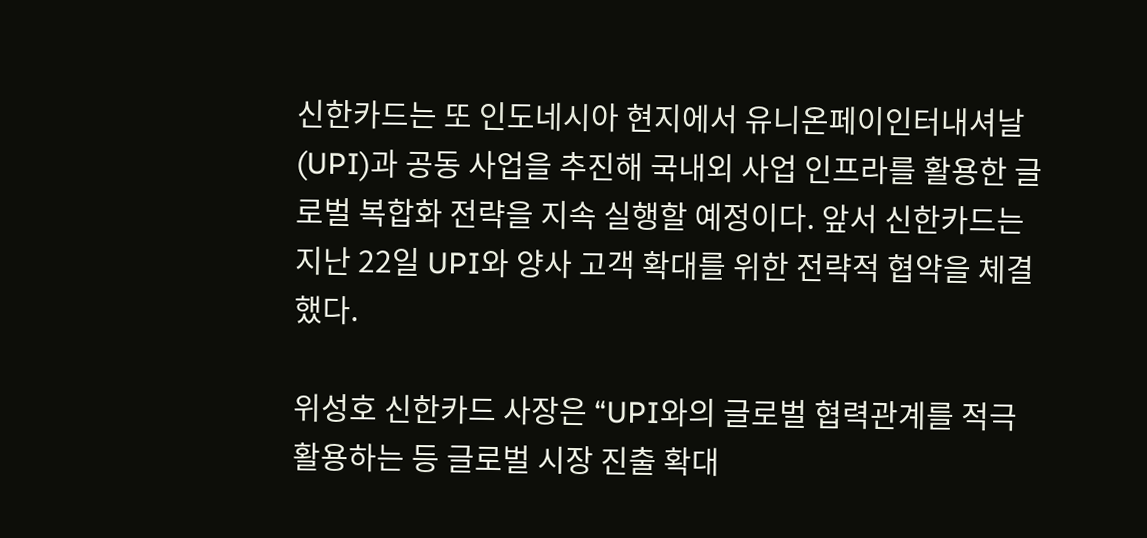신한카드는 또 인도네시아 현지에서 유니온페이인터내셔날(UPI)과 공동 사업을 추진해 국내외 사업 인프라를 활용한 글로벌 복합화 전략을 지속 실행할 예정이다. 앞서 신한카드는 지난 22일 UPI와 양사 고객 확대를 위한 전략적 협약을 체결했다.

위성호 신한카드 사장은 “UPI와의 글로벌 협력관계를 적극 활용하는 등 글로벌 시장 진출 확대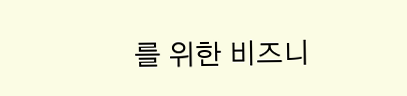를 위한 비즈니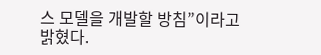스 모델을 개발할 방침”이라고 밝혔다.